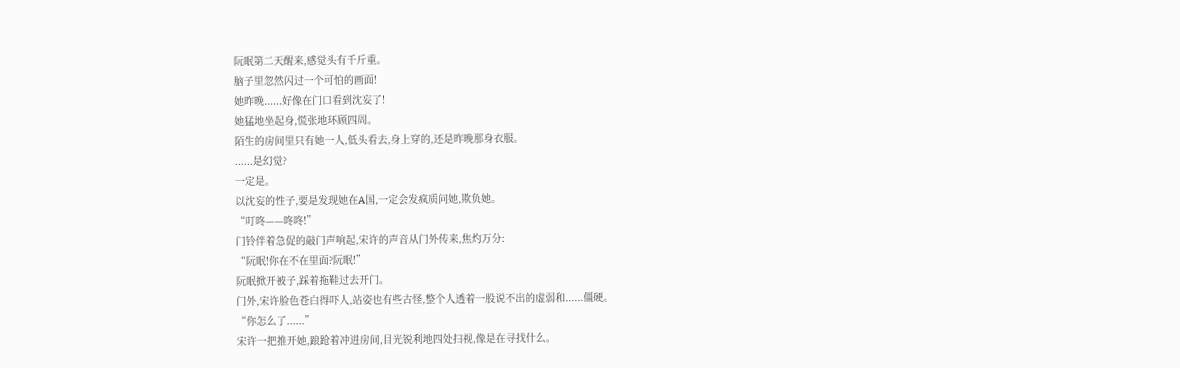阮眠第二天醒来,感觉头有千斤重。
脑子里忽然闪过一个可怕的画面!
她昨晚......好像在门口看到沈妄了!
她猛地坐起身,慌张地环顾四周。
陌生的房间里只有她一人,低头看去,身上穿的,还是昨晚那身衣服。
......是幻觉?
一定是。
以沈妄的性子,要是发现她在A国,一定会发疯质问她,欺负她。
“叮咚——咚咚!”
门铃伴着急促的敲门声响起,宋许的声音从门外传来,焦灼万分:
“阮眠!你在不在里面?阮眠!”
阮眠掀开被子,踩着拖鞋过去开门。
门外,宋许脸色苍白得吓人,站姿也有些古怪,整个人透着一股说不出的虚弱和......僵硬。
“你怎么了......”
宋许一把推开她,踉跄着冲进房间,目光锐利地四处扫视,像是在寻找什么。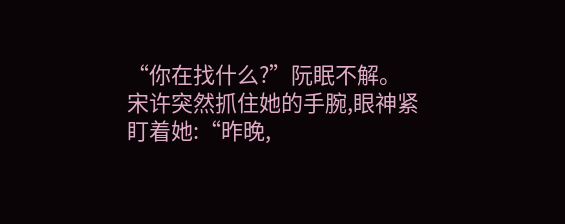“你在找什么?”阮眠不解。
宋许突然抓住她的手腕,眼神紧盯着她:“昨晚,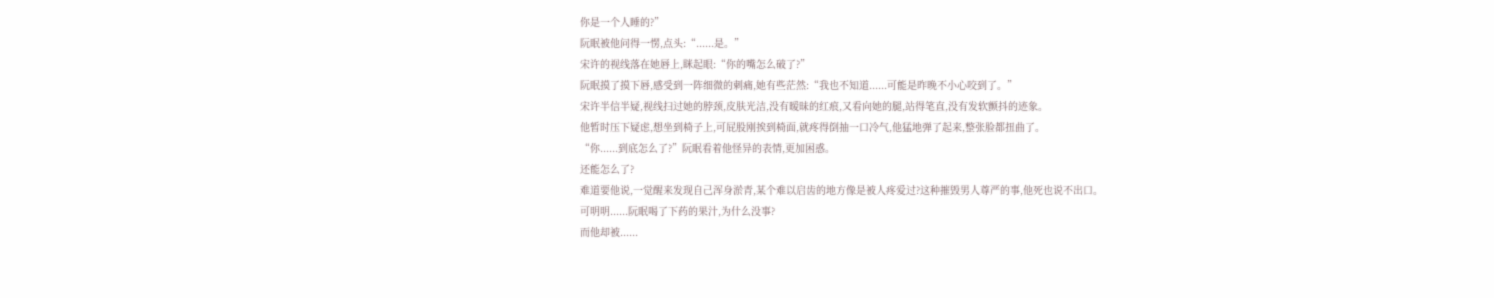你是一个人睡的?”
阮眠被他问得一愣,点头:“......是。”
宋许的视线落在她唇上,眯起眼:“你的嘴怎么破了?”
阮眠摸了摸下唇,感受到一阵细微的刺痛,她有些茫然:“我也不知道......可能是昨晚不小心咬到了。”
宋许半信半疑,视线扫过她的脖颈,皮肤光洁,没有暧昧的红痕,又看向她的腿,站得笔直,没有发软颤抖的迹象。
他暂时压下疑虑,想坐到椅子上,可屁股刚挨到椅面,就疼得倒抽一口冷气,他猛地弹了起来,整张脸都扭曲了。
“你......到底怎么了?”阮眠看着他怪异的表情,更加困惑。
还能怎么了?
难道要他说,一觉醒来发现自己浑身淤青,某个难以启齿的地方像是被人疼爱过?这种摧毁男人尊严的事,他死也说不出口。
可明明......阮眠喝了下药的果汁,为什么没事?
而他却被......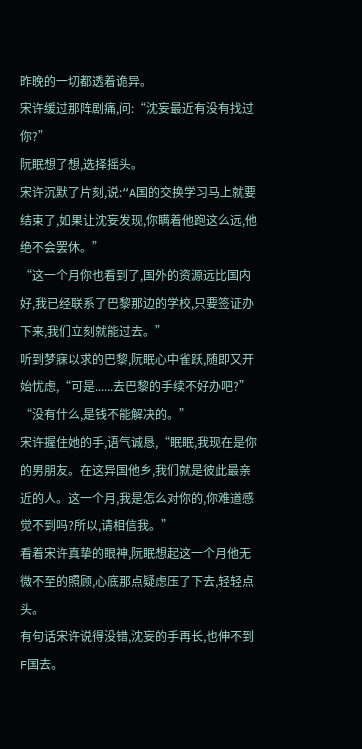昨晚的一切都透着诡异。
宋许缓过那阵剧痛,问:“沈妄最近有没有找过你?”
阮眠想了想,选择摇头。
宋许沉默了片刻,说:“A国的交换学习马上就要结束了,如果让沈妄发现,你瞒着他跑这么远,他绝不会罢休。”
“这一个月你也看到了,国外的资源远比国内好,我已经联系了巴黎那边的学校,只要签证办下来,我们立刻就能过去。”
听到梦寐以求的巴黎,阮眠心中雀跃,随即又开始忧虑,“可是......去巴黎的手续不好办吧?”
“没有什么,是钱不能解决的。”
宋许握住她的手,语气诚恳,“眠眠,我现在是你的男朋友。在这异国他乡,我们就是彼此最亲近的人。这一个月,我是怎么对你的,你难道感觉不到吗?所以,请相信我。”
看着宋许真挚的眼神,阮眠想起这一个月他无微不至的照顾,心底那点疑虑压了下去,轻轻点头。
有句话宋许说得没错,沈妄的手再长,也伸不到F国去。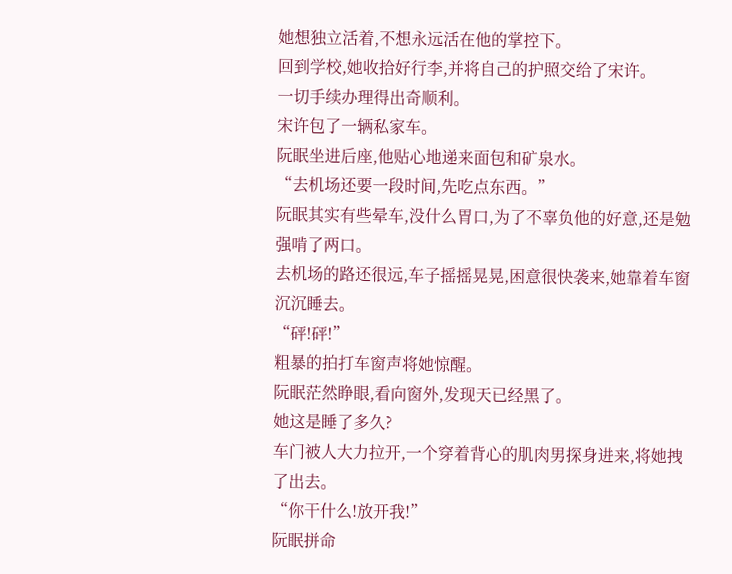她想独立活着,不想永远活在他的掌控下。
回到学校,她收拾好行李,并将自己的护照交给了宋许。
一切手续办理得出奇顺利。
宋许包了一辆私家车。
阮眠坐进后座,他贴心地递来面包和矿泉水。
“去机场还要一段时间,先吃点东西。”
阮眠其实有些晕车,没什么胃口,为了不辜负他的好意,还是勉强啃了两口。
去机场的路还很远,车子摇摇晃晃,困意很快袭来,她靠着车窗沉沉睡去。
“砰!砰!”
粗暴的拍打车窗声将她惊醒。
阮眠茫然睁眼,看向窗外,发现天已经黑了。
她这是睡了多久?
车门被人大力拉开,一个穿着背心的肌肉男探身进来,将她拽了出去。
“你干什么!放开我!”
阮眠拼命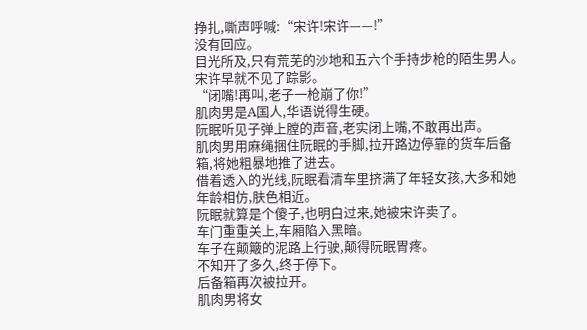挣扎,嘶声呼喊:“宋许!宋许——!”
没有回应。
目光所及,只有荒芜的沙地和五六个手持步枪的陌生男人。
宋许早就不见了踪影。
“闭嘴!再叫,老子一枪崩了你!”
肌肉男是A国人,华语说得生硬。
阮眠听见子弹上膛的声音,老实闭上嘴,不敢再出声。
肌肉男用麻绳捆住阮眠的手脚,拉开路边停靠的货车后备箱,将她粗暴地推了进去。
借着透入的光线,阮眠看清车里挤满了年轻女孩,大多和她年龄相仿,肤色相近。
阮眠就算是个傻子,也明白过来,她被宋许卖了。
车门重重关上,车厢陷入黑暗。
车子在颠簸的泥路上行驶,颠得阮眠胃疼。
不知开了多久,终于停下。
后备箱再次被拉开。
肌肉男将女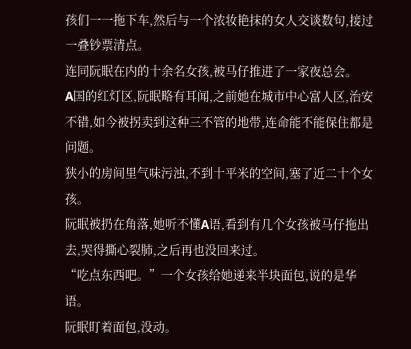孩们一一拖下车,然后与一个浓妆艳抹的女人交谈数句,接过一叠钞票清点。
连同阮眠在内的十余名女孩,被马仔推进了一家夜总会。
A国的红灯区,阮眠略有耳闻,之前她在城市中心富人区,治安不错,如今被拐卖到这种三不管的地带,连命能不能保住都是问题。
狭小的房间里气味污浊,不到十平米的空间,塞了近二十个女孩。
阮眠被扔在角落,她听不懂A语,看到有几个女孩被马仔拖出去,哭得撕心裂肺,之后再也没回来过。
“吃点东西吧。”一个女孩给她递来半块面包,说的是华语。
阮眠盯着面包,没动。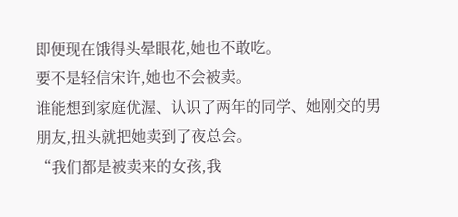即便现在饿得头晕眼花,她也不敢吃。
要不是轻信宋许,她也不会被卖。
谁能想到家庭优渥、认识了两年的同学、她刚交的男朋友,扭头就把她卖到了夜总会。
“我们都是被卖来的女孩,我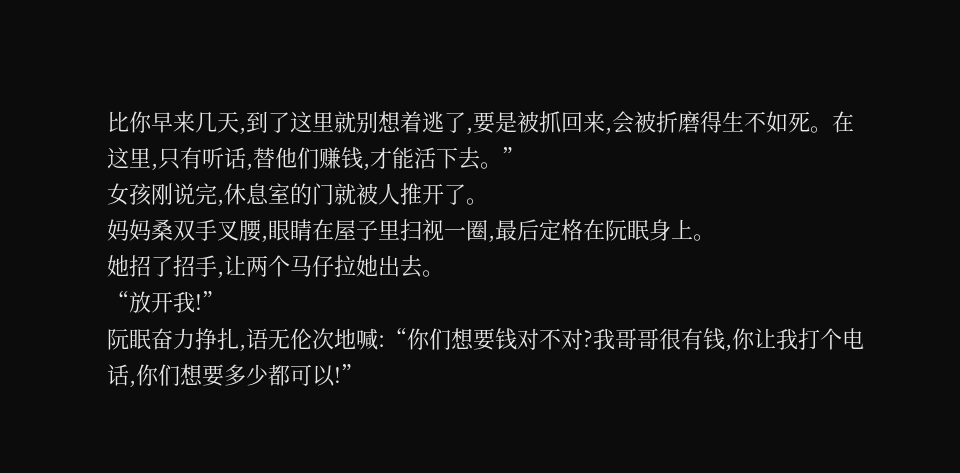比你早来几天,到了这里就别想着逃了,要是被抓回来,会被折磨得生不如死。在这里,只有听话,替他们赚钱,才能活下去。”
女孩刚说完,休息室的门就被人推开了。
妈妈桑双手叉腰,眼睛在屋子里扫视一圈,最后定格在阮眠身上。
她招了招手,让两个马仔拉她出去。
“放开我!”
阮眠奋力挣扎,语无伦次地喊:“你们想要钱对不对?我哥哥很有钱,你让我打个电话,你们想要多少都可以!”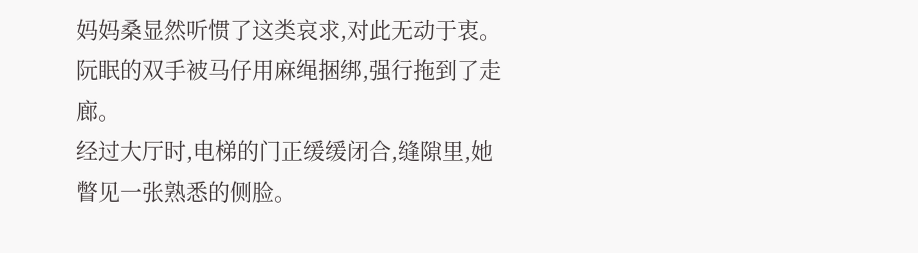妈妈桑显然听惯了这类哀求,对此无动于衷。
阮眠的双手被马仔用麻绳捆绑,强行拖到了走廊。
经过大厅时,电梯的门正缓缓闭合,缝隙里,她瞥见一张熟悉的侧脸。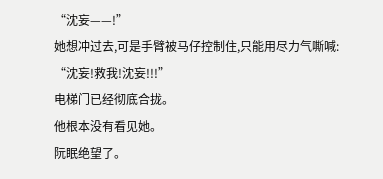“沈妄——!”
她想冲过去,可是手臂被马仔控制住,只能用尽力气嘶喊:
“沈妄!救我!沈妄!!!”
电梯门已经彻底合拢。
他根本没有看见她。
阮眠绝望了。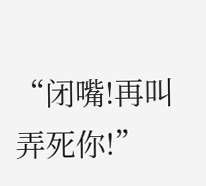“闭嘴!再叫弄死你!”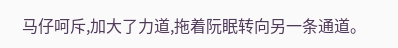马仔呵斥,加大了力道,拖着阮眠转向另一条通道。